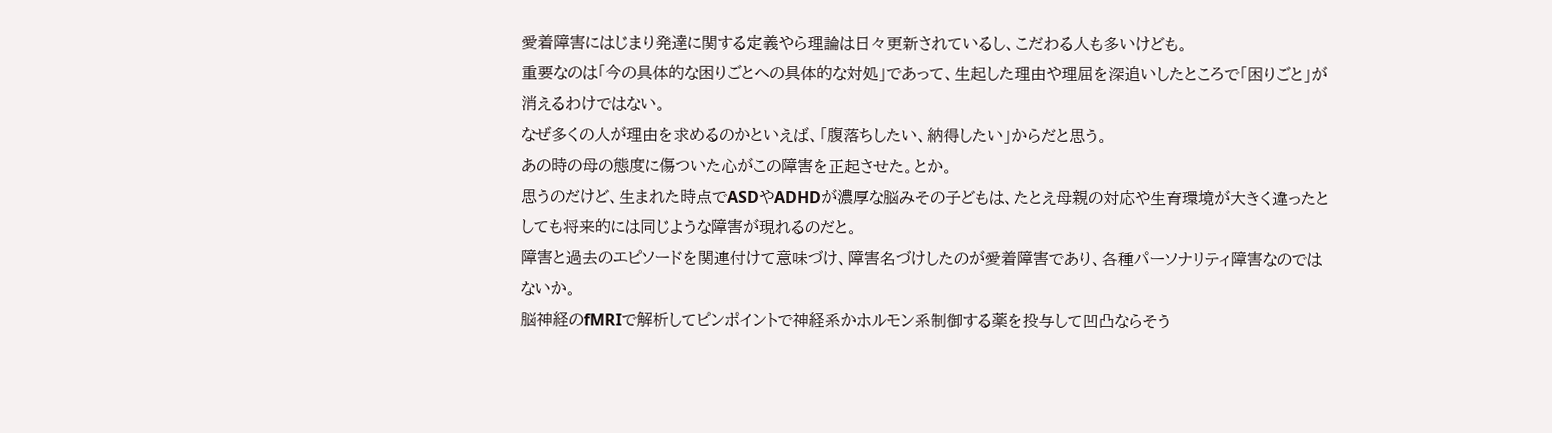愛着障害にはじまり発達に関する定義やら理論は日々更新されているし、こだわる人も多いけども。
重要なのは「今の具体的な困りごとへの具体的な対処」であって、生起した理由や理屈を深追いしたところで「困りごと」が消えるわけではない。
なぜ多くの人が理由を求めるのかといえば、「腹落ちしたい、納得したい」からだと思う。
あの時の母の態度に傷ついた心がこの障害を正起させた。とか。
思うのだけど、生まれた時点でASDやADHDが濃厚な脳みその子どもは、たとえ母親の対応や生育環境が大きく違ったとしても将来的には同じような障害が現れるのだと。
障害と過去のエピソードを関連付けて意味づけ、障害名づけしたのが愛着障害であり、各種パーソナリティ障害なのではないか。
脳神経のfMRIで解析してピンポイントで神経系かホルモン系制御する薬を投与して凹凸ならそう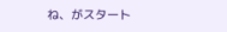ね、がスタート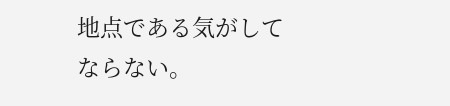地点である気がしてならない。